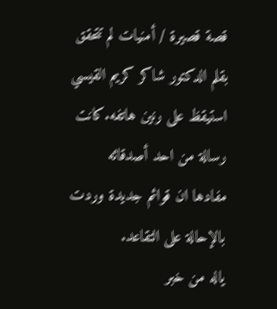قصة قصيرة / أمنيات لم تتحقق
بقلم الدكتور شاكر كريم القيسي
استيقظ على رنين هاتفه.كانت رسالة من احد أصدقائه مفادها ان قوائم جديدة وردت بالإحالة على التقاعد.
ياله من خبر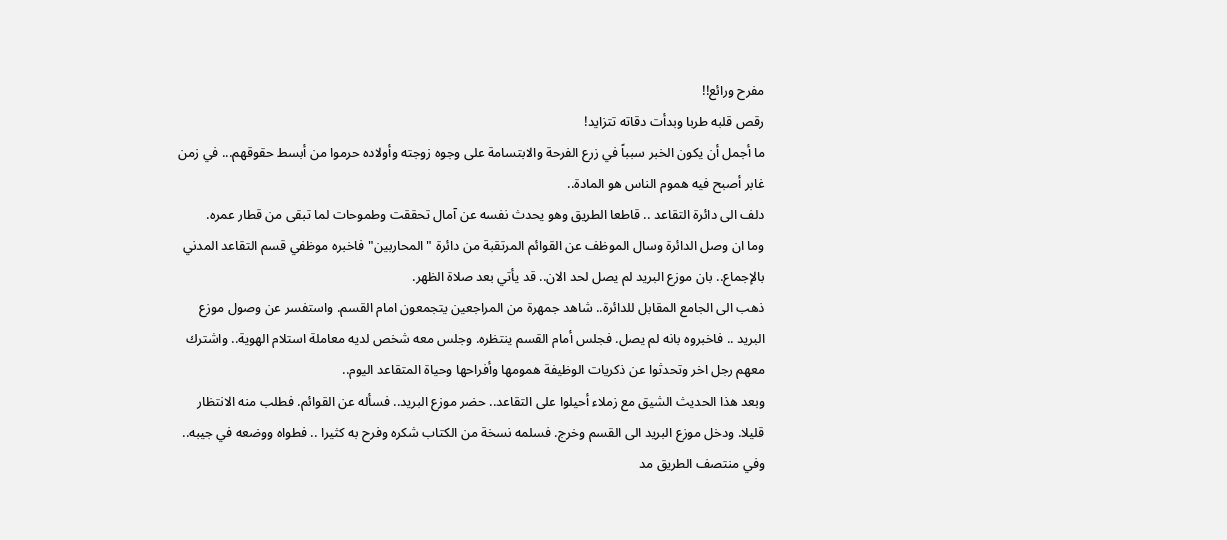مفرح ورائع!!
رقص قلبه طربا وبدأت دقاته تتزايد!
ما أجمل أن يكون الخبر سبباً في زرع الفرحة والابتسامة على وجوه زوجته وأولاده حرموا من أبسط حقوقهم... في زمن غابر أصبح فيه هموم الناس هو المادة..
دلف الى دائرة التقاعد .. قاطعا الطريق وهو يحدث نفسه عن آمال تحققت وطموحات لما تبقى من قطار عمره.
وما ان وصل الدائرة وسال الموظف عن القوائم المرتقبة من دائرة "المحاربين" فاخبره موظفي قسم التقاعد المدني بالإجماع.. بان موزع البريد لم يصل لحد الان.. قد يأتي بعد صلاة الظهر.
ذهب الى الجامع المقابل للدائرة.. شاهد جمهرة من المراجعين يتجمعون امام القسم. واستفسر عن وصول موزع البريد .. فاخبروه بانه لم يصل. فجلس أمام القسم ينتظره. وجلس معه شخص لديه معاملة استلام الهوية.. واشترك معهم رجل اخر وتحدثوا عن ذكريات الوظيفة همومها وأفراحها وحياة المتقاعد اليوم..
وبعد هذا الحديث الشيق مع زملاء أحيلوا على التقاعد.. حضر موزع البريد.. فسأله عن القوائم. فطلب منه الانتظار قليلا. ودخل موزع البريد الى القسم وخرج. فسلمه نسخة من الكتاب شكره وفرح به كثيرا .. فطواه ووضعه في جيبه.. وفي منتصف الطريق مد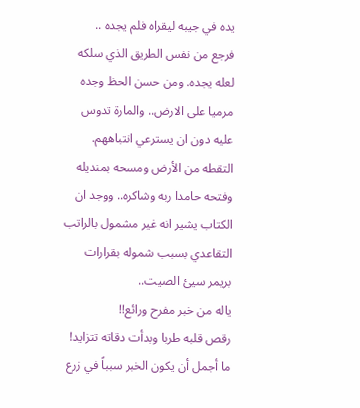يده في جيبه ليقراه فلم يجده ..
فرجع من نفس الطريق الذي سلكه لعله يجده. ومن حسن الحظ وجده مرميا على الارض.. والمارة تدوس عليه دون ان يسترعي انتباههم. التقطه من الأرض ومسحه بمنديله وفتحه حامدا ربه وشاكره.. ووجد ان الكتاب يشير انه غير مشمول بالراتب التقاعدي بسبب شموله بقرارات بريمر سيئ الصيت..
ياله من خبر مفرح ورائع!!
رقص قلبه طربا وبدأت دقاته تتزايد!
ما أجمل أن يكون الخبر سبباً في زرع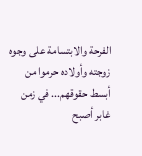الفرحة والابتسامة على وجوه زوجته وأولاده حرموا من أبسط حقوقهم... في زمن غابر أصبح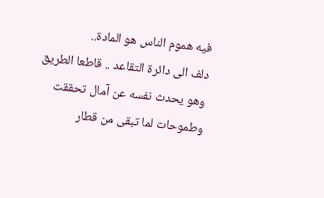فيه هموم الناس هو المادة..
دلف الى دائرة التقاعد .. قاطعا الطريق وهو يحدث نفسه عن آمال تحققت وطموحات لما تبقى من قطار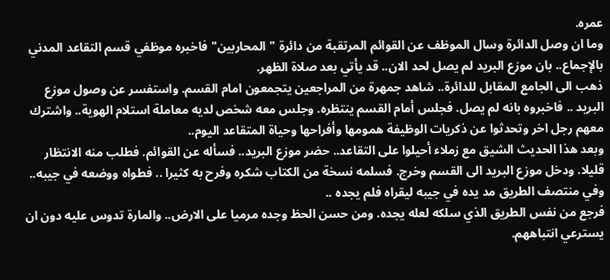عمره.
وما ان وصل الدائرة وسال الموظف عن القوائم المرتقبة من دائرة "المحاربين" فاخبره موظفي قسم التقاعد المدني بالإجماع.. بان موزع البريد لم يصل لحد الان.. قد يأتي بعد صلاة الظهر.
ذهب الى الجامع المقابل للدائرة.. شاهد جمهرة من المراجعين يتجمعون امام القسم. واستفسر عن وصول موزع البريد .. فاخبروه بانه لم يصل. فجلس أمام القسم ينتظره. وجلس معه شخص لديه معاملة استلام الهوية.. واشترك معهم رجل اخر وتحدثوا عن ذكريات الوظيفة همومها وأفراحها وحياة المتقاعد اليوم..
وبعد هذا الحديث الشيق مع زملاء أحيلوا على التقاعد.. حضر موزع البريد.. فسأله عن القوائم. فطلب منه الانتظار قليلا. ودخل موزع البريد الى القسم وخرج. فسلمه نسخة من الكتاب شكره وفرح به كثيرا .. فطواه ووضعه في جيبه.. وفي منتصف الطريق مد يده في جيبه ليقراه فلم يجده ..
فرجع من نفس الطريق الذي سلكه لعله يجده. ومن حسن الحظ وجده مرميا على الارض.. والمارة تدوس عليه دون ان يسترعي انتباههم.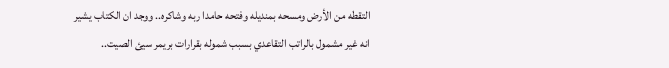التقطه من الأرض ومسحه بمنديله وفتحه حامدا ربه وشاكره.. ووجد ان الكتاب يشير انه غير مشمول بالراتب التقاعدي بسبب شموله بقرارات بريمر سيئ الصيت..